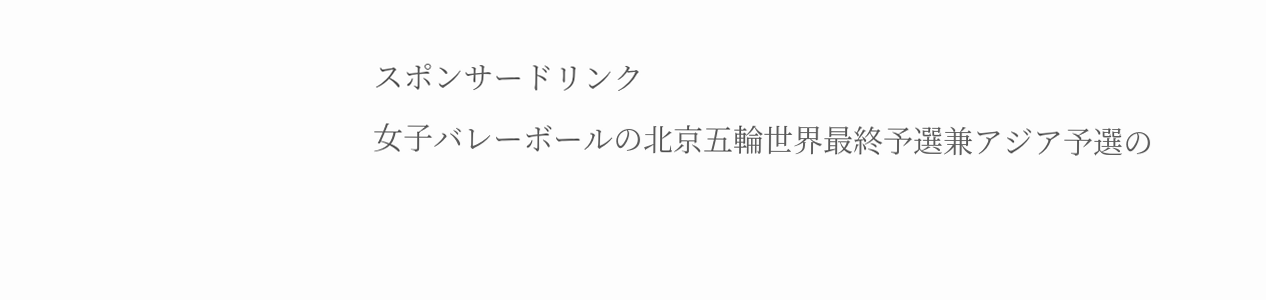スポンサードリンク
女子バレーボールの北京五輪世界最終予選兼アジア予選の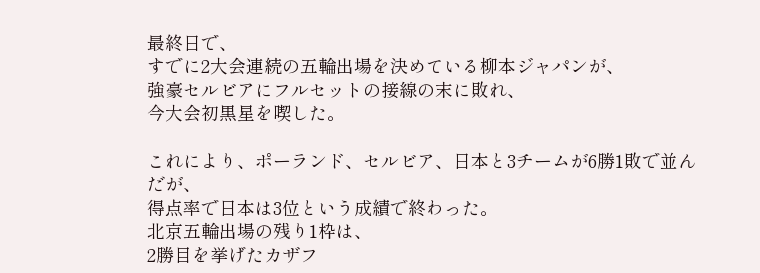最終日で、
すでに2大会連続の五輪出場を決めている柳本ジャパンが、
強豪セルビアにフルセットの接線の末に敗れ、
今大会初黒星を喫した。

これにより、ポーランド、セルビア、日本と3チームが6勝1敗で並んだが、
得点率で日本は3位という成績で終わった。
北京五輪出場の残り1枠は、
2勝目を挙げたカザフ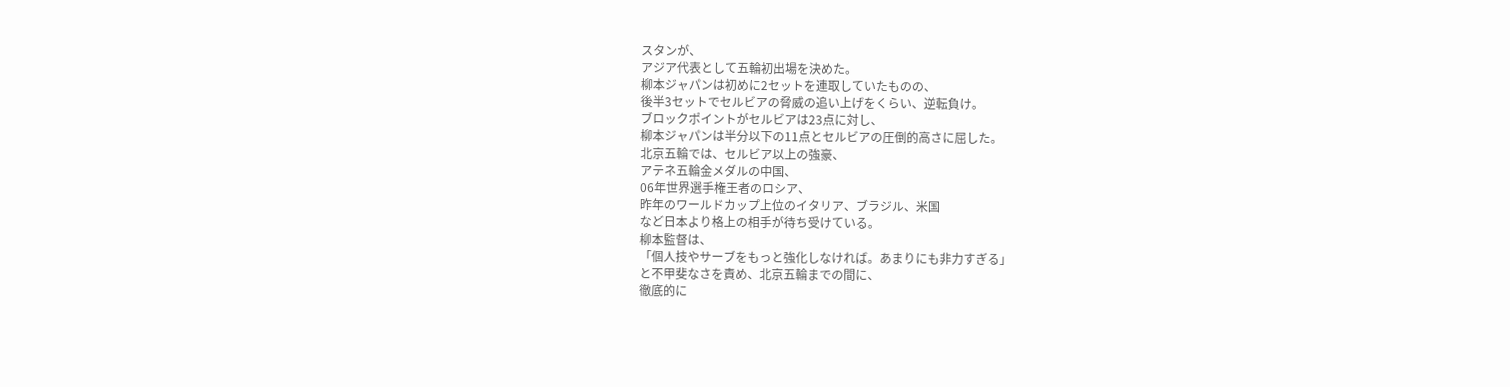スタンが、
アジア代表として五輪初出場を決めた。
柳本ジャパンは初めに2セットを連取していたものの、
後半3セットでセルビアの脅威の追い上げをくらい、逆転負け。
ブロックポイントがセルビアは23点に対し、
柳本ジャパンは半分以下の11点とセルビアの圧倒的高さに屈した。
北京五輪では、セルビア以上の強豪、
アテネ五輪金メダルの中国、
06年世界選手権王者のロシア、
昨年のワールドカップ上位のイタリア、ブラジル、米国
など日本より格上の相手が待ち受けている。
柳本監督は、
「個人技やサーブをもっと強化しなければ。あまりにも非力すぎる」
と不甲斐なさを責め、北京五輪までの間に、
徹底的に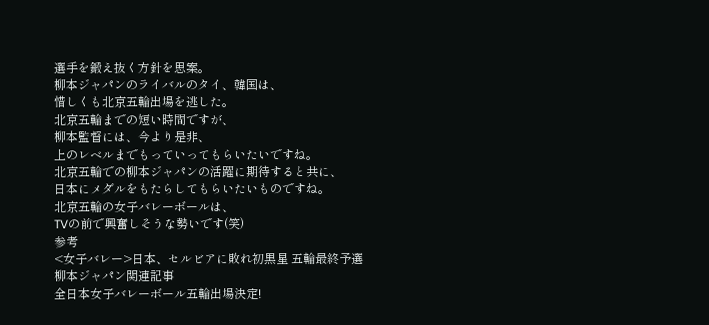選手を鍛え抜く方針を思案。
柳本ジャパンのライバルのタイ、韓国は、
惜しくも北京五輪出場を逃した。
北京五輪までの短い時間ですが、
柳本監督には、今より是非、
上のレベルまでもっていってもらいたいですね。
北京五輪での柳本ジャパンの活躍に期待すると共に、
日本にメダルをもたらしてもらいたいものですね。
北京五輪の女子バレーボールは、
TVの前で興奮しそうな勢いです(笑)
参考
<女子バレー>日本、セルビアに敗れ初黒星 五輪最終予選
柳本ジャパン関連記事
全日本女子バレーボール五輪出場決定!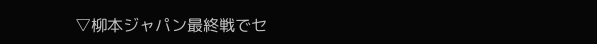▽柳本ジャパン最終戦でセ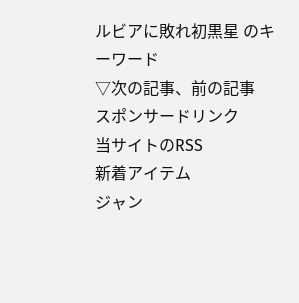ルビアに敗れ初黒星 のキーワード
▽次の記事、前の記事
スポンサードリンク
当サイトのRSS
新着アイテム
ジャン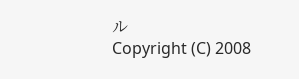ル
Copyright (C) 2008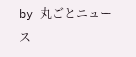by 丸ごとニュース